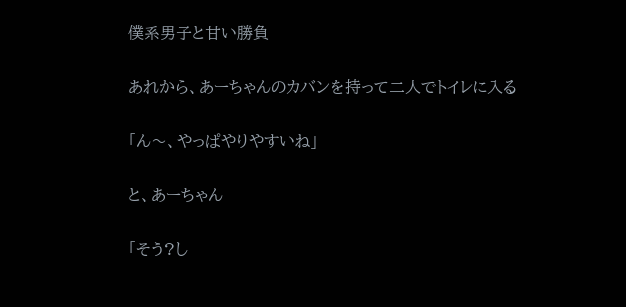僕系男子と甘い勝負


あれから、あーちゃんのカバンを持って二人でトイレに入る


「ん〜、やっぱやりやすいね」


と、あーちゃん


「そう?し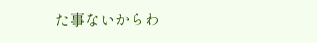た事ないからわ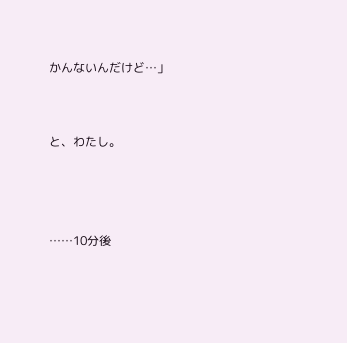かんないんだけど…」


と、わたし。



……10分後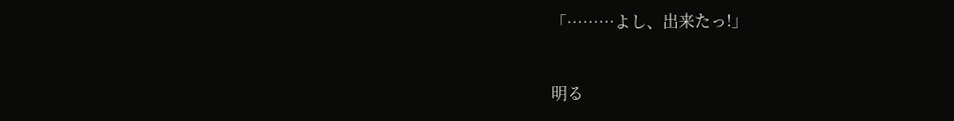「………よし、出来たっ!」


明る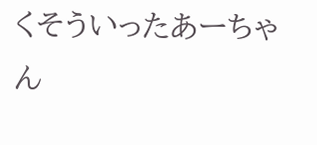くそういったあーちゃん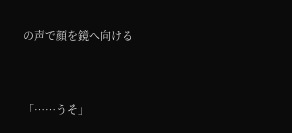の声で顔を鏡へ向ける


「……うそ」